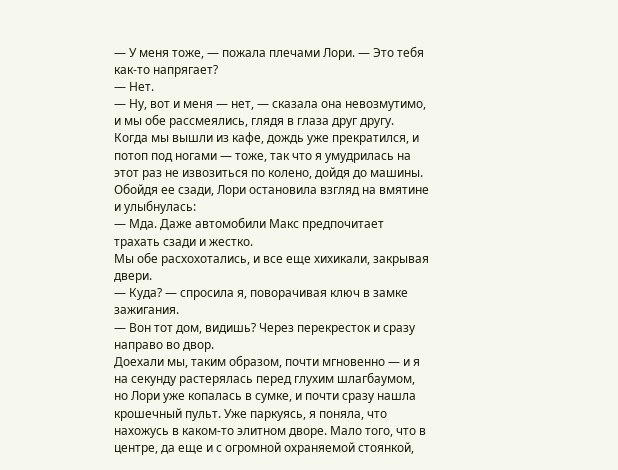— У меня тоже, — пожала плечами Лори. — Это тебя как-то напрягает?
— Нет.
— Ну, вот и меня — нет, — сказала она невозмутимо, и мы обе рассмеялись, глядя в глаза друг другу.
Когда мы вышли из кафе, дождь уже прекратился, и потоп под ногами — тоже, так что я умудрилась на этот раз не извозиться по колено, дойдя до машины. Обойдя ее сзади, Лори остановила взгляд на вмятине и улыбнулась:
— Мда. Даже автомобили Макс предпочитает трахать сзади и жестко.
Мы обе расхохотались, и все еще хихикали, закрывая двери.
— Куда? — спросила я, поворачивая ключ в замке зажигания.
— Вон тот дом, видишь? Через перекресток и сразу направо во двор.
Доехали мы, таким образом, почти мгновенно — и я на секунду растерялась перед глухим шлагбаумом, но Лори уже копалась в сумке, и почти сразу нашла крошечный пульт. Уже паркуясь, я поняла, что нахожусь в каком-то элитном дворе. Мало того, что в центре, да еще и с огромной охраняемой стоянкой,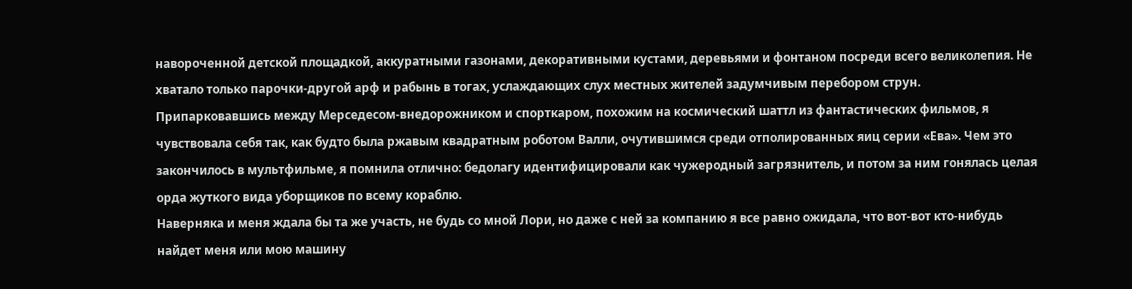навороченной детской площадкой, аккуратными газонами, декоративными кустами, деревьями и фонтаном посреди всего великолепия. Не хватало только парочки-другой арф и рабынь в тогах, услаждающих слух местных жителей задумчивым перебором струн.
Припарковавшись между Мерседесом-внедорожником и спорткаром, похожим на космический шаттл из фантастических фильмов, я чувствовала себя так, как будто была ржавым квадратным роботом Валли, очутившимся среди отполированных яиц серии «Ева». Чем это закончилось в мультфильме, я помнила отлично: бедолагу идентифицировали как чужеродный загрязнитель, и потом за ним гонялась целая орда жуткого вида уборщиков по всему кораблю.
Наверняка и меня ждала бы та же участь, не будь со мной Лори, но даже с ней за компанию я все равно ожидала, что вот-вот кто-нибудь найдет меня или мою машину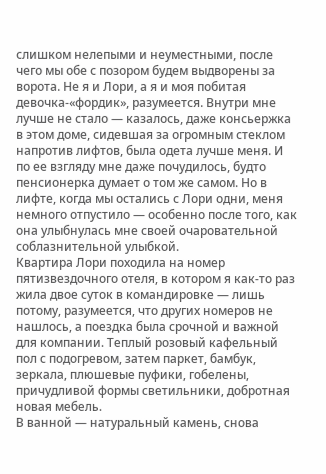слишком нелепыми и неуместными, после чего мы обе с позором будем выдворены за ворота. Не я и Лори, а я и моя побитая девочка-«фордик», разумеется. Внутри мне лучше не стало — казалось, даже консьержка в этом доме, сидевшая за огромным стеклом напротив лифтов, была одета лучше меня. И по ее взгляду мне даже почудилось, будто пенсионерка думает о том же самом. Но в лифте, когда мы остались с Лори одни, меня немного отпустило — особенно после того, как она улыбнулась мне своей очаровательной соблазнительной улыбкой.
Квартира Лори походила на номер пятизвездочного отеля, в котором я как-то раз жила двое суток в командировке — лишь потому, разумеется, что других номеров не нашлось, а поездка была срочной и важной для компании. Теплый розовый кафельный пол с подогревом, затем паркет, бамбук, зеркала, плюшевые пуфики, гобелены, причудливой формы светильники, добротная новая мебель.
В ванной — натуральный камень, снова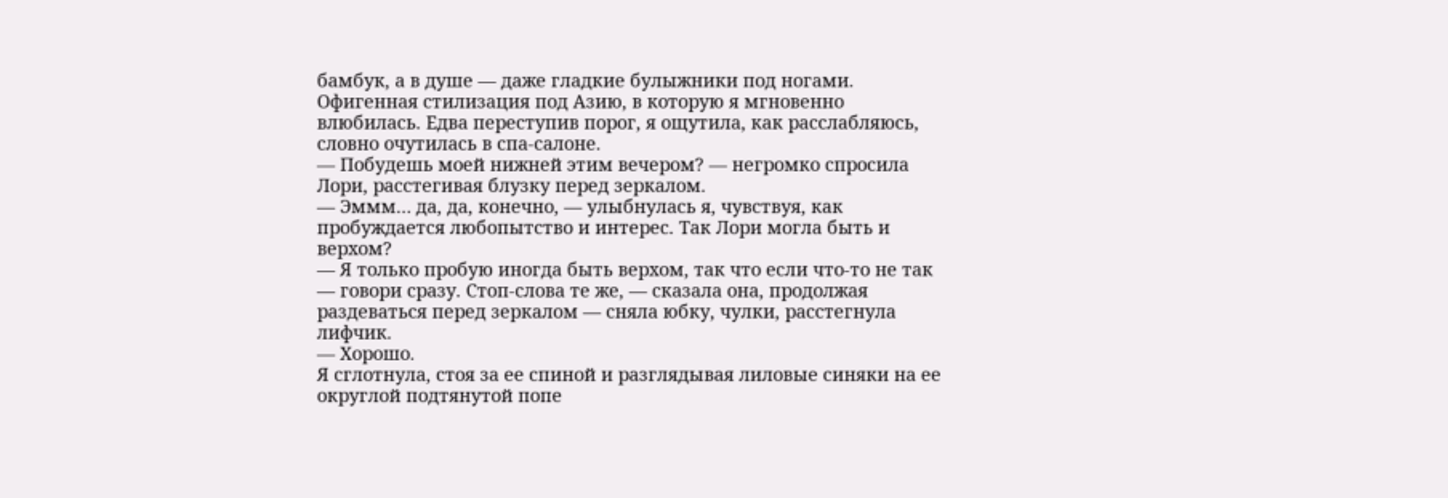бамбук, а в душе — даже гладкие булыжники под ногами. Офигенная стилизация под Азию, в которую я мгновенно влюбилась. Едва переступив порог, я ощутила, как расслабляюсь, словно очутилась в спа-салоне.
— Побудешь моей нижней этим вечером? — негромко спросила Лори, расстегивая блузку перед зеркалом.
— Эммм… да, да, конечно, — улыбнулась я, чувствуя, как пробуждается любопытство и интерес. Так Лори могла быть и верхом?
— Я только пробую иногда быть верхом, так что если что-то не так — говори сразу. Стоп-слова те же, — сказала она, продолжая раздеваться перед зеркалом — сняла юбку, чулки, расстегнула лифчик.
— Хорошо.
Я сглотнула, стоя за ее спиной и разглядывая лиловые синяки на ее округлой подтянутой попе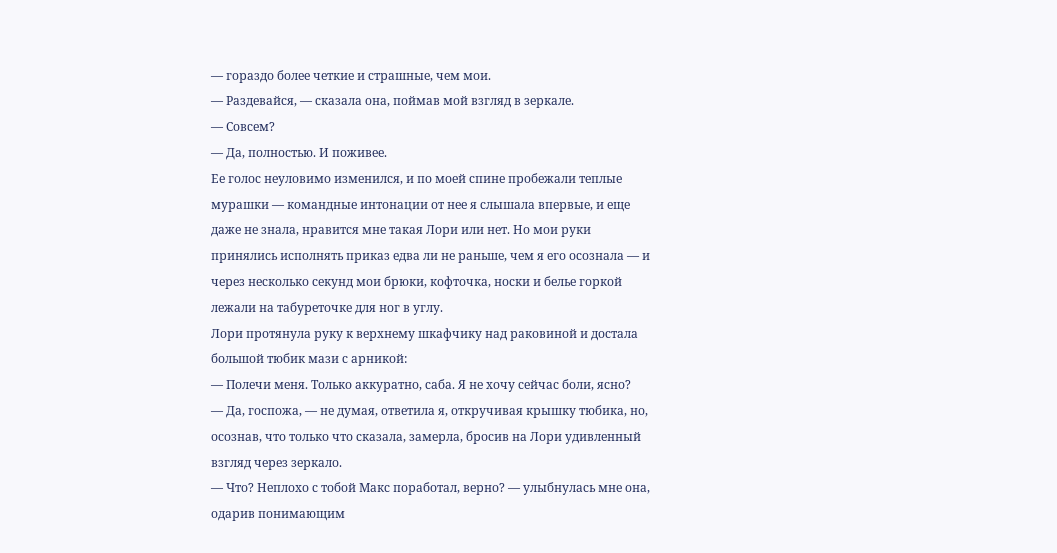— гораздо более четкие и страшные, чем мои.
— Раздевайся, — сказала она, поймав мой взгляд в зеркале.
— Совсем?
— Да, полностью. И поживее.
Ее голос неуловимо изменился, и по моей спине пробежали теплые мурашки — командные интонации от нее я слышала впервые, и еще даже не знала, нравится мне такая Лори или нет. Но мои руки принялись исполнять приказ едва ли не раньше, чем я его осознала — и через несколько секунд мои брюки, кофточка, носки и белье горкой лежали на табуреточке для ног в углу.
Лори протянула руку к верхнему шкафчику над раковиной и достала большой тюбик мази с арникой:
— Полечи меня. Только аккуратно, саба. Я не хочу сейчас боли, ясно?
— Да, госпожа, — не думая, ответила я, откручивая крышку тюбика, но, осознав, что только что сказала, замерла, бросив на Лори удивленный взгляд через зеркало.
— Что? Неплохо с тобой Макс поработал, верно? — улыбнулась мне она, одарив понимающим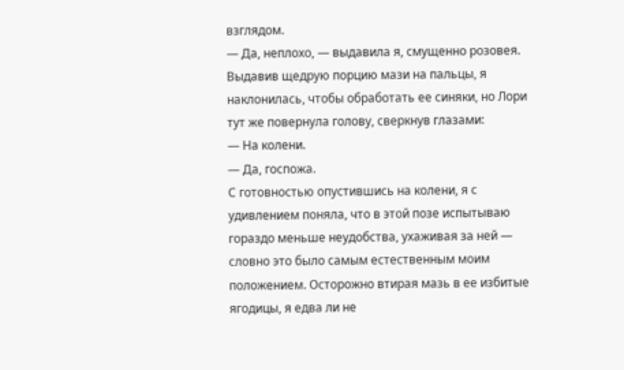взглядом.
— Да, неплохо, — выдавила я, смущенно розовея. Выдавив щедрую порцию мази на пальцы, я наклонилась, чтобы обработать ее синяки, но Лори тут же повернула голову, сверкнув глазами:
— На колени.
— Да, госпожа.
С готовностью опустившись на колени, я с удивлением поняла, что в этой позе испытываю гораздо меньше неудобства, ухаживая за ней — словно это было самым естественным моим положением. Осторожно втирая мазь в ее избитые ягодицы, я едва ли не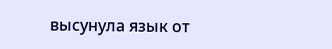высунула язык от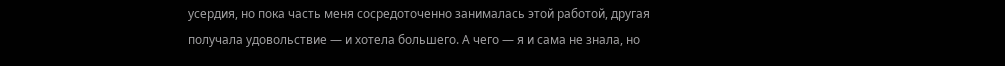усердия, но пока часть меня сосредоточенно занималась этой работой, другая получала удовольствие — и хотела большего. А чего — я и сама не знала, но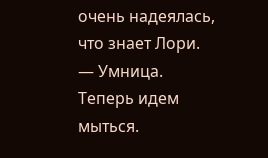очень надеялась, что знает Лори.
— Умница. Теперь идем мыться.